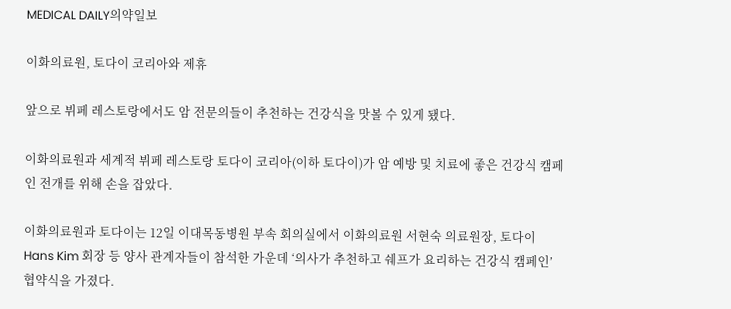MEDICAL DAILY의약일보

이화의료원, 토다이 코리아와 제휴

앞으로 뷔페 레스토랑에서도 암 전문의들이 추천하는 건강식을 맛볼 수 있게 됐다.

이화의료원과 세계적 뷔페 레스토랑 토다이 코리아(이하 토다이)가 암 예방 및 치료에 좋은 건강식 캠페인 전개를 위해 손을 잡았다.

이화의료원과 토다이는 12일 이대목동병원 부속 회의실에서 이화의료원 서현숙 의료원장, 토다이 Hans Kim 회장 등 양사 관계자들이 참석한 가운데 ‘의사가 추천하고 쉐프가 요리하는 건강식 캠페인’ 협약식을 가졌다.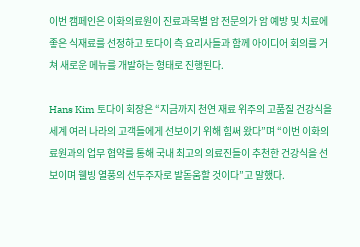이번 캠페인은 이화의료원이 진료과목별 암 전문의가 암 예방 및 치료에 좋은 식재료를 선정하고 토다이 측 요리사들과 함께 아이디어 회의를 거쳐 새로운 메뉴를 개발하는 형태로 진행된다.

Hans Kim 토다이 회장은 “지금까지 천연 재료 위주의 고품질 건강식을 세계 여러 나라의 고객들에게 선보이기 위해 힘써 왔다”며 “이번 이화의료원과의 업무 협약를 통해 국내 최고의 의료진들이 추천한 건강식을 선보이며 웰빙 열풍의 선두주자로 발돋움할 것이다”고 말했다.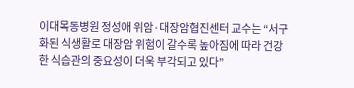이대목동병원 정성애 위암·대장암협진센터 교수는 “서구화된 식생활로 대장암 위험이 갈수록 높아짐에 따라 건강한 식습관의 중요성이 더욱 부각되고 있다”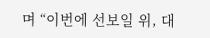며 “이번에 선보일 위, 대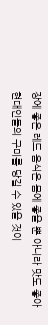장에 좋은 레드 음식은 몸에 좋을 뿐 아니라 맛도 좋아 현대인들의 구미를 당길 수 있을 것이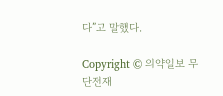다”고 말했다.

Copyright © 의약일보 무단전재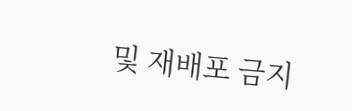및 재배포 금지